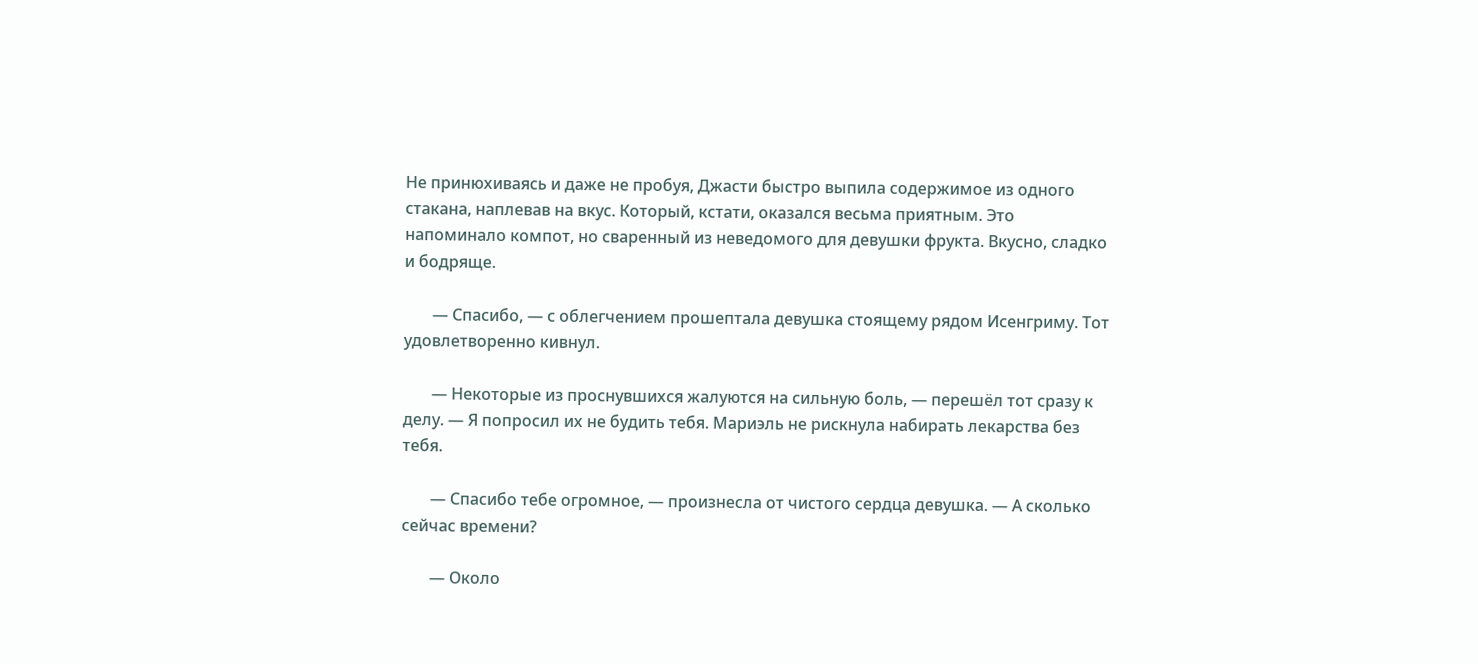Не принюхиваясь и даже не пробуя, Джасти быстро выпила содержимое из одного стакана, наплевав на вкус. Который, кстати, оказался весьма приятным. Это напоминало компот, но сваренный из неведомого для девушки фрукта. Вкусно, сладко и бодряще.

       — Спасибо, — с облегчением прошептала девушка стоящему рядом Исенгриму. Тот удовлетворенно кивнул.

       — Некоторые из проснувшихся жалуются на сильную боль, — перешёл тот сразу к делу. — Я попросил их не будить тебя. Мариэль не рискнула набирать лекарства без тебя.

       — Спасибо тебе огромное, — произнесла от чистого сердца девушка. — А сколько сейчас времени?

       — Около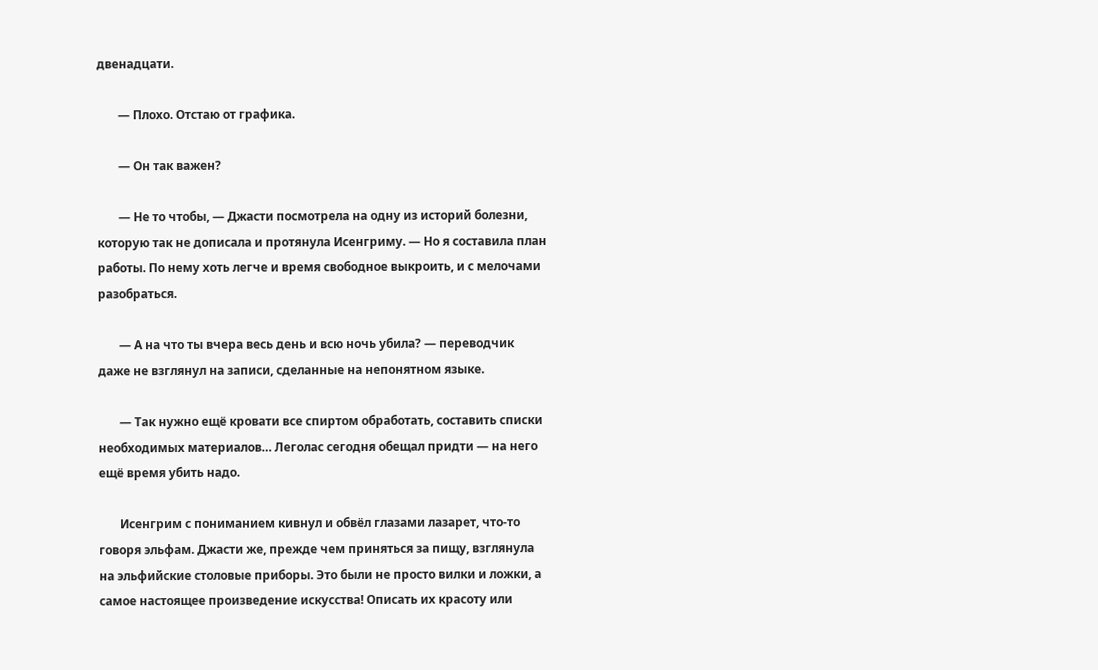двенадцати.

       — Плохо. Отстаю от графика.

       — Он так важен?

       — Не то чтобы, — Джасти посмотрела на одну из историй болезни, которую так не дописала и протянула Исенгриму. — Но я составила план работы. По нему хоть легче и время свободное выкроить, и с мелочами разобраться.

       — А на что ты вчера весь день и всю ночь убила? — переводчик даже не взглянул на записи, сделанные на непонятном языке.

       — Так нужно ещё кровати все спиртом обработать, составить списки необходимых материалов… Леголас сегодня обещал придти — на него ещё время убить надо.

       Исенгрим с пониманием кивнул и обвёл глазами лазарет, что-то говоря эльфам. Джасти же, прежде чем приняться за пищу, взглянула на эльфийские столовые приборы. Это были не просто вилки и ложки, а самое настоящее произведение искусства! Описать их красоту или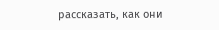рассказать, как они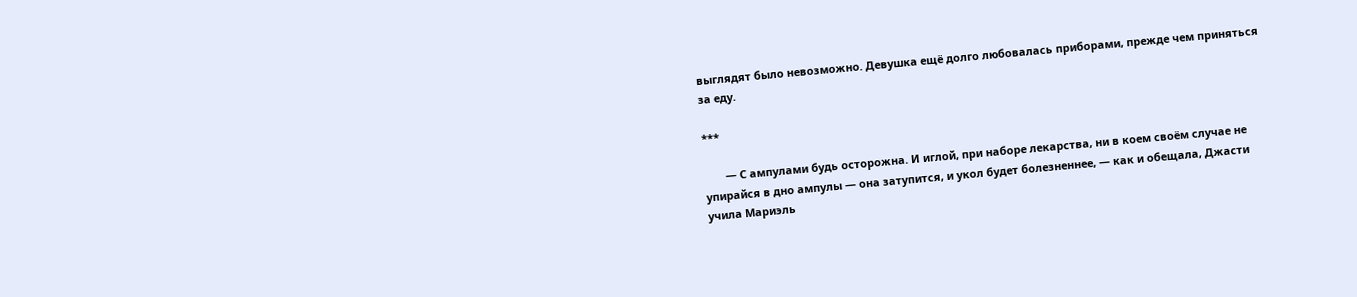выглядят было невозможно. Девушка ещё долго любовалась приборами, прежде чем приняться за еду.

***

       — С ампулами будь осторожна. И иглой, при наборе лекарства, ни в коем своём случае не упирайся в дно ампулы — она затупится, и укол будет болезненнее, — как и обещала, Джасти учила Мариэль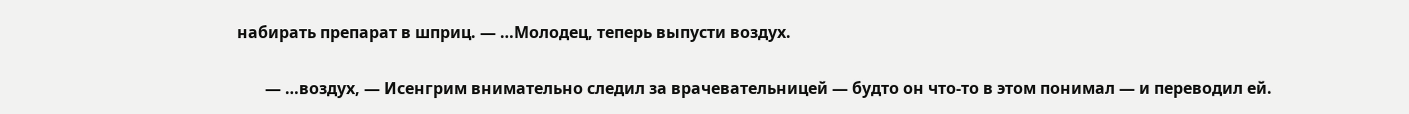набирать препарат в шприц. — …Молодец, теперь выпусти воздух.

       — …воздух, — Исенгрим внимательно следил за врачевательницей — будто он что-то в этом понимал — и переводил ей.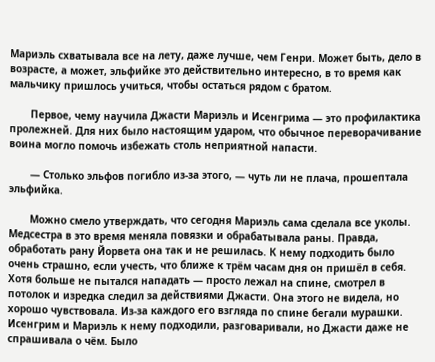Мариэль схватывала все на лету, даже лучше, чем Генри. Может быть, дело в возрасте, а может, эльфийке это действительно интересно, в то время как мальчику пришлось учиться, чтобы остаться рядом с братом.

       Первое, чему научила Джасти Мариэль и Исенгрима — это профилактика пролежней. Для них было настоящим ударом, что обычное переворачивание воина могло помочь избежать столь неприятной напасти.

       — Столько эльфов погибло из-за этого, — чуть ли не плача, прошептала эльфийка.

       Можно смело утверждать, что сегодня Мариэль сама сделала все уколы. Медсестра в это время меняла повязки и обрабатывала раны. Правда, обработать рану Йорвета она так и не решилась. К нему подходить было очень страшно, если учесть, что ближе к трём часам дня он пришёл в себя. Хотя больше не пытался нападать — просто лежал на спине, смотрел в потолок и изредка следил за действиями Джасти. Она этого не видела, но хорошо чувствовала. Из-за каждого его взгляда по спине бегали мурашки. Исенгрим и Мариэль к нему подходили, разговаривали, но Джасти даже не спрашивала о чём. Было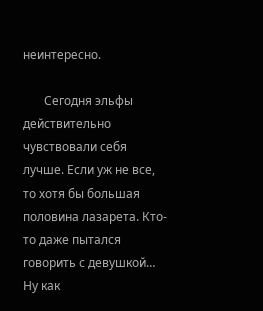неинтересно.

       Сегодня эльфы действительно чувствовали себя лучше. Если уж не все, то хотя бы большая половина лазарета. Кто-то даже пытался говорить с девушкой… Ну как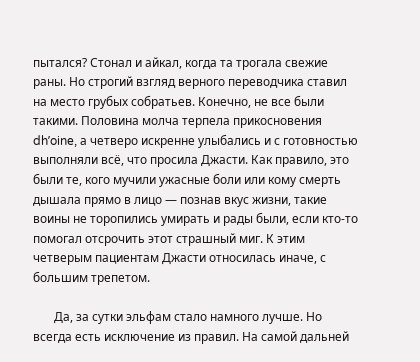пытался? Стонал и айкал, когда та трогала свежие раны. Но строгий взгляд верного переводчика ставил на место грубых собратьев. Конечно, не все были такими. Половина молча терпела прикосновения dhʼoine, а четверо искренне улыбались и с готовностью выполняли всё, что просила Джасти. Как правило, это были те, кого мучили ужасные боли или кому смерть дышала прямо в лицо — познав вкус жизни, такие воины не торопились умирать и рады были, если кто-то помогал отсрочить этот страшный миг. К этим четверым пациентам Джасти относилась иначе, с большим трепетом.

       Да, за сутки эльфам стало намного лучше. Но всегда есть исключение из правил. На самой дальней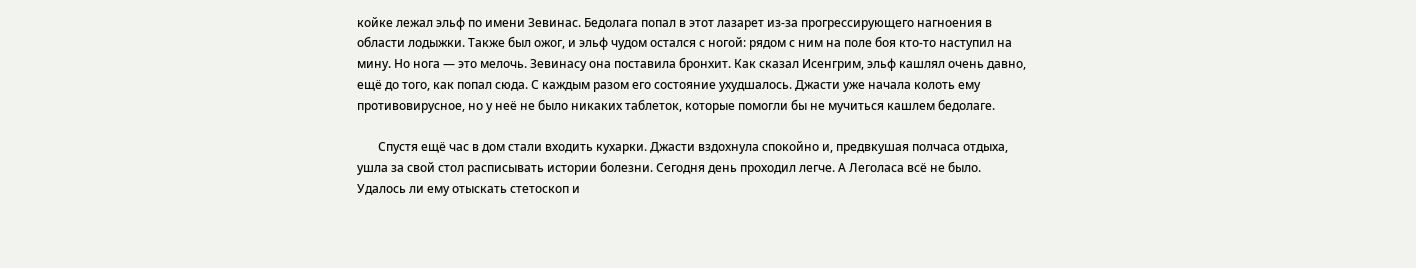койке лежал эльф по имени Зевинас. Бедолага попал в этот лазарет из-за прогрессирующего нагноения в области лодыжки. Также был ожог, и эльф чудом остался с ногой: рядом с ним на поле боя кто-то наступил на мину. Но нога — это мелочь. Зевинасу она поставила бронхит. Как сказал Исенгрим, эльф кашлял очень давно, ещё до того, как попал сюда. С каждым разом его состояние ухудшалось. Джасти уже начала колоть ему противовирусное, но у неё не было никаких таблеток, которые помогли бы не мучиться кашлем бедолаге.

       Спустя ещё час в дом стали входить кухарки. Джасти вздохнула спокойно и, предвкушая полчаса отдыха, ушла за свой стол расписывать истории болезни. Сегодня день проходил легче. А Леголаса всё не было. Удалось ли ему отыскать стетоскоп и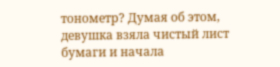тонометр? Думая об этом, девушка взяла чистый лист бумаги и начала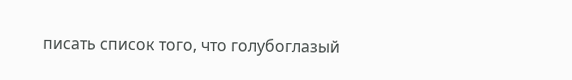писать список того, что голубоглазый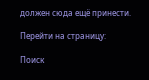должен сюда ещё принести.

Перейти на страницу:

Поиск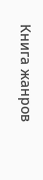Книга жанров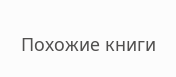Похожие книги